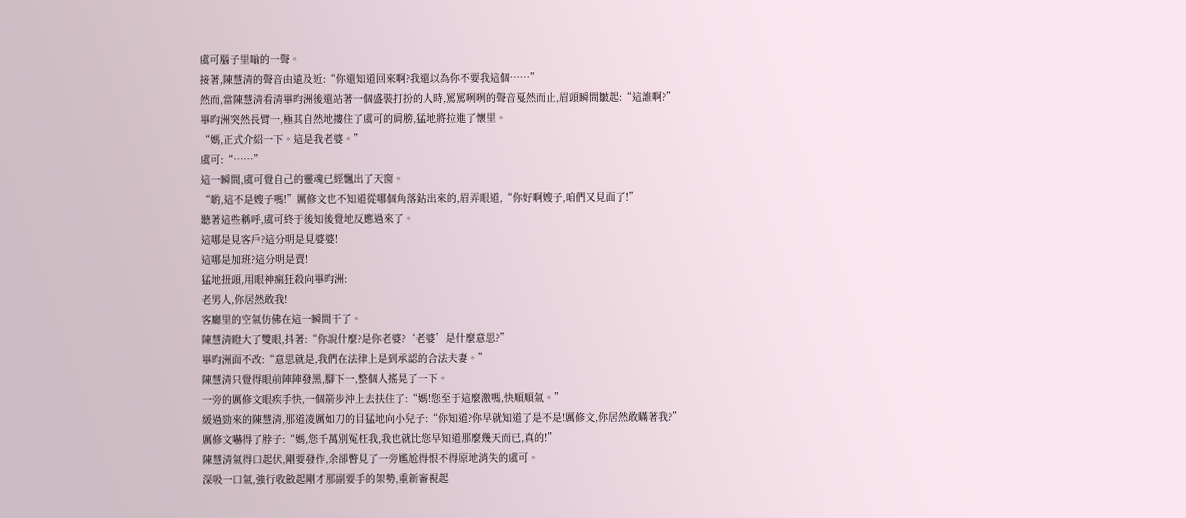虞可腦子里嗡的一聲。
接著,陳慧清的聲音由遠及近:“你還知道回來啊?我還以為你不要我這個……”
然而,當陳慧清看清畢昀洲後還站著一個盛裝打扮的人時,罵罵咧咧的聲音戛然而止,眉頭瞬間皺起:“這誰啊?”
畢昀洲突然長臂一,極其自然地摟住了虞可的肩膀,猛地將拉進了懷里。
“媽,正式介紹一下。這是我老婆。”
虞可:“……”
這一瞬間,虞可覺自己的靈魂已經飄出了天窗。
“喲,這不是嫂子嗎!”厲修文也不知道從哪個角落鉆出來的,眉弄眼道,“你好啊嫂子,咱們又見面了!”
聽著這些稱呼,虞可終于後知後覺地反應過來了。
這哪是見客戶?這分明是見婆婆!
這哪是加班?這分明是賣!
猛地扭頭,用眼神瘋狂殺向畢昀洲:
老男人,你居然敢我!
客廳里的空氣仿佛在這一瞬間干了。
陳慧清瞪大了雙眼,抖著:“你說什麼?是你老婆?‘老婆’是什麼意思?”
畢昀洲面不改:“意思就是,我們在法律上是到承認的合法夫妻。”
陳慧清只覺得眼前陣陣發黑,腳下一,整個人搖晃了一下。
一旁的厲修文眼疾手快,一個箭步沖上去扶住了:“媽!您至于這麼激嗎,快順順氣。”
緩過勁來的陳慧清,那道凌厲如刀的目猛地向小兒子:“你知道?你早就知道了是不是!厲修文,你居然敢瞞著我?”
厲修文嚇得了脖子:“媽,您千萬別冤枉我,我也就比您早知道那麼幾天而已,真的!”
陳慧清氣得口起伏,剛要發作,余卻瞥見了一旁尷尬得恨不得原地消失的虞可。
深吸一口氣,強行收斂起剛才那副要手的架勢,重新審視起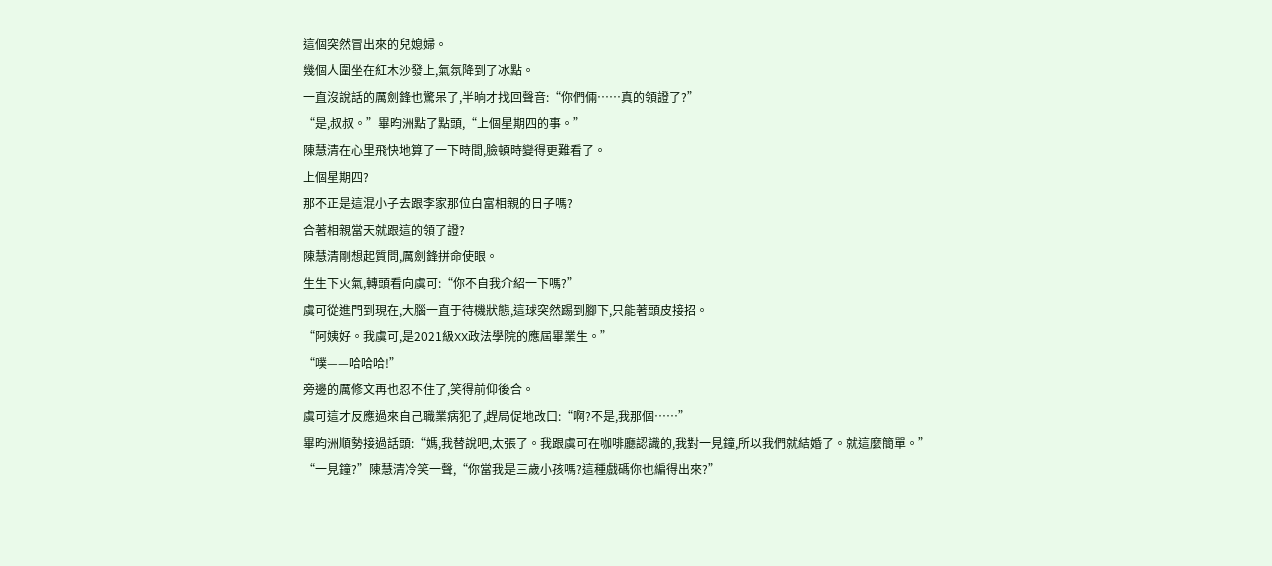這個突然冒出來的兒媳婦。
幾個人圍坐在紅木沙發上,氣氛降到了冰點。
一直沒說話的厲劍鋒也驚呆了,半晌才找回聲音:“你們倆……真的領證了?”
“是,叔叔。”畢昀洲點了點頭,“上個星期四的事。”
陳慧清在心里飛快地算了一下時間,臉頓時變得更難看了。
上個星期四?
那不正是這混小子去跟李家那位白富相親的日子嗎?
合著相親當天就跟這的領了證?
陳慧清剛想起質問,厲劍鋒拼命使眼。
生生下火氣,轉頭看向虞可:“你不自我介紹一下嗎?”
虞可從進門到現在,大腦一直于待機狀態,這球突然踢到腳下,只能著頭皮接招。
“阿姨好。我虞可,是2021級XX政法學院的應屆畢業生。”
“噗——哈哈哈!”
旁邊的厲修文再也忍不住了,笑得前仰後合。
虞可這才反應過來自己職業病犯了,趕局促地改口:“啊?不是,我那個……”
畢昀洲順勢接過話頭:“媽,我替說吧,太張了。我跟虞可在咖啡廳認識的,我對一見鐘,所以我們就結婚了。就這麼簡單。”
“一見鐘?”陳慧清冷笑一聲,“你當我是三歲小孩嗎?這種戲碼你也編得出來?”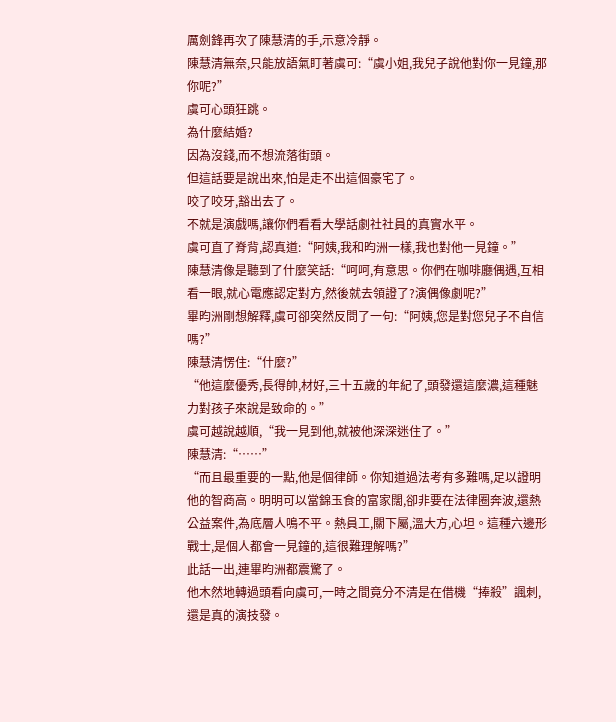厲劍鋒再次了陳慧清的手,示意冷靜。
陳慧清無奈,只能放語氣盯著虞可:“虞小姐,我兒子說他對你一見鐘,那你呢?”
虞可心頭狂跳。
為什麼結婚?
因為沒錢,而不想流落街頭。
但這話要是說出來,怕是走不出這個豪宅了。
咬了咬牙,豁出去了。
不就是演戲嗎,讓你們看看大學話劇社社員的真實水平。
虞可直了脊背,認真道:“阿姨,我和昀洲一樣,我也對他一見鐘。”
陳慧清像是聽到了什麼笑話:“呵呵,有意思。你們在咖啡廳偶遇,互相看一眼,就心電應認定對方,然後就去領證了?演偶像劇呢?”
畢昀洲剛想解釋,虞可卻突然反問了一句:“阿姨,您是對您兒子不自信嗎?”
陳慧清愣住:“什麼?”
“他這麼優秀,長得帥,材好,三十五歲的年紀了,頭發還這麼濃,這種魅力對孩子來說是致命的。”
虞可越說越順,“我一見到他,就被他深深迷住了。”
陳慧清:“……”
“而且最重要的一點,他是個律師。你知道過法考有多難嗎,足以證明他的智商高。明明可以當錦玉食的富家闊,卻非要在法律圈奔波,還熱公益案件,為底層人鳴不平。熱員工,關下屬,溫大方,心坦。這種六邊形戰士,是個人都會一見鐘的,這很難理解嗎?”
此話一出,連畢昀洲都震驚了。
他木然地轉過頭看向虞可,一時之間竟分不清是在借機“捧殺”諷刺,還是真的演技發。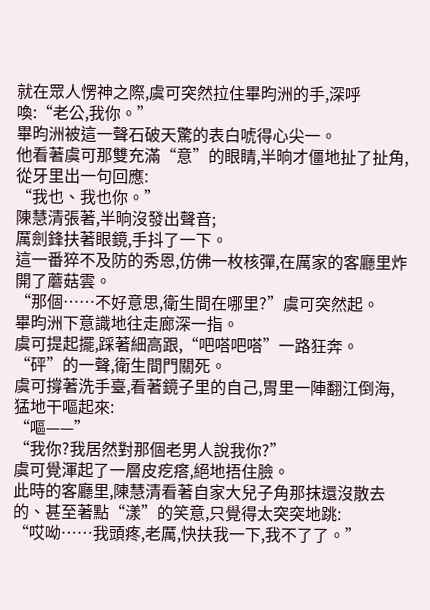就在眾人愣神之際,虞可突然拉住畢昀洲的手,深呼喚:“老公,我你。”
畢昀洲被這一聲石破天驚的表白唬得心尖一。
他看著虞可那雙充滿“意”的眼睛,半晌才僵地扯了扯角,從牙里出一句回應:
“我也、我也你。”
陳慧清張著,半晌沒發出聲音;
厲劍鋒扶著眼鏡,手抖了一下。
這一番猝不及防的秀恩,仿佛一枚核彈,在厲家的客廳里炸開了蘑菇雲。
“那個……不好意思,衛生間在哪里?”虞可突然起。
畢昀洲下意識地往走廊深一指。
虞可提起擺,踩著細高跟,“吧嗒吧嗒”一路狂奔。
“砰”的一聲,衛生間門關死。
虞可撐著洗手臺,看著鏡子里的自己,胃里一陣翻江倒海,猛地干嘔起來:
“嘔——”
“我你?我居然對那個老男人說我你?”
虞可覺渾起了一層皮疙瘩,絕地捂住臉。
此時的客廳里,陳慧清看著自家大兒子角那抹還沒散去的、甚至著點“漾”的笑意,只覺得太突突地跳:
“哎呦……我頭疼,老厲,快扶我一下,我不了了。”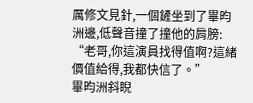厲修文見針,一個鏟坐到了畢昀洲邊,低聲音撞了撞他的肩膀:
“老哥,你這演員找得值啊?這緒價值給得,我都快信了。”
畢昀洲斜睨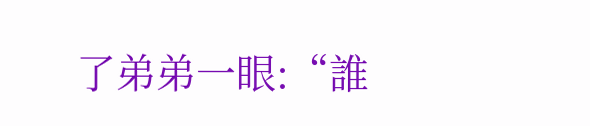了弟弟一眼:“誰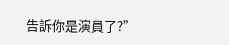告訴你是演員了?”